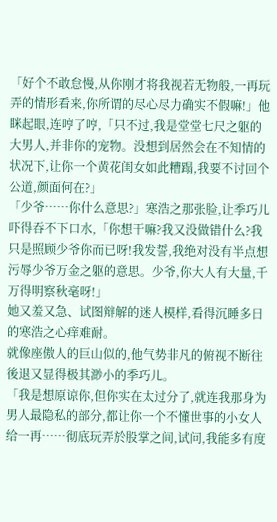「好个不敢怠慢,从你刚才将我视若无物般,一再玩弄的情形看来,你所谓的尽心尽力确实不假嘛!」他眯起眼,连哼了哼,「只不过,我是堂堂七尺之躯的大男人,并非你的宠物。没想到居然会在不知情的状况下,让你一个黄花闺女如此糟蹋,我要不讨回个公道,颜面何在?」
「少爷……你什么意思?」寒浩之那张脸,让季巧儿吓得吞不下口水,「你想干嘛?我又没做错什么?我只是照顾少爷你而已呀!我发誓,我绝对没有半点想污辱少爷万金之躯的意思。少爷,你大人有大量,千万得明察秋毫呀!」
她又羞又急、试图辩解的迷人模样,看得沉睡多日的寒浩之心痒难耐。
就像座傲人的巨山似的,他气势非凡的俯视不断往後退又显得极其渺小的季巧儿。
「我是想原谅你,但你实在太过分了,就连我那身为男人最隐私的部分,都让你一个不懂世事的小女人给一再……彻底玩弄於股掌之间,试问,我能多有度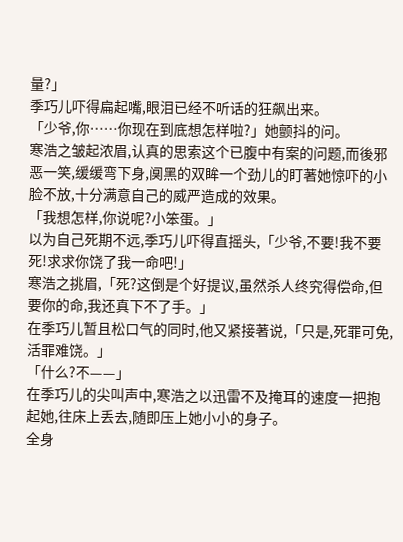量?」
季巧儿吓得扁起嘴,眼泪已经不听话的狂飙出来。
「少爷,你……你现在到底想怎样啦?」她颤抖的问。
寒浩之皱起浓眉,认真的思索这个已腹中有案的问题,而後邪恶一笑,缓缓弯下身,阒黑的双眸一个劲儿的盯著她惊吓的小脸不放,十分满意自己的威严造成的效果。
「我想怎样,你说呢?小笨蛋。」
以为自己死期不远,季巧儿吓得直摇头,「少爷,不要!我不要死!求求你饶了我一命吧!」
寒浩之挑眉,「死?这倒是个好提议,虽然杀人终究得偿命,但要你的命,我还真下不了手。」
在季巧儿暂且松口气的同时,他又紧接著说,「只是,死罪可免,活罪难饶。」
「什么?不——」
在季巧儿的尖叫声中,寒浩之以迅雷不及掩耳的速度一把抱起她,往床上丢去,随即压上她小小的身子。
全身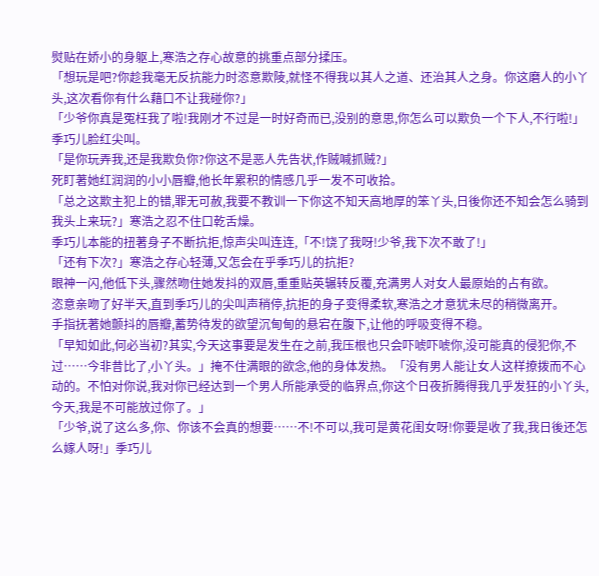熨贴在娇小的身躯上,寒浩之存心故意的挑重点部分揉压。
「想玩是吧?你趁我毫无反抗能力时恣意欺陵,就怪不得我以其人之道、还治其人之身。你这磨人的小丫头,这次看你有什么藉口不让我碰你?」
「少爷你真是冤枉我了啦!我刚才不过是一时好奇而已,没别的意思,你怎么可以欺负一个下人,不行啦!」季巧儿脸红尖叫。
「是你玩弄我,还是我欺负你?你这不是恶人先告状,作贼喊抓贼?」
死盯著她红润润的小小唇瓣,他长年累积的情感几乎一发不可收拾。
「总之这欺主犯上的错,罪无可赦,我要不教训一下你这不知天高地厚的笨丫头,日後你还不知会怎么骑到我头上来玩?」寒浩之忍不住口乾舌燥。
季巧儿本能的扭著身子不断抗拒,惊声尖叫连连,「不!饶了我呀!少爷,我下次不敢了!」
「还有下次?」寒浩之存心轻薄,又怎会在乎季巧儿的抗拒?
眼神一闪,他低下头,骤然吻住她发抖的双唇,重重贴英辗转反覆,充满男人对女人最原始的占有欲。
恣意亲吻了好半天,直到季巧儿的尖叫声稍停,抗拒的身子变得柔软,寒浩之才意犹未尽的稍微离开。
手指抚著她颤抖的唇瓣,蓄势待发的欲望沉甸甸的悬宕在腹下,让他的呼吸变得不稳。
「早知如此,何必当初?其实,今天这事要是发生在之前,我压根也只会吓唬吓唬你,没可能真的侵犯你,不过……今非昔比了,小丫头。」掩不住满眼的欲念,他的身体发热。「没有男人能让女人这样撩拨而不心动的。不怕对你说,我对你已经达到一个男人所能承受的临界点,你这个日夜折腾得我几乎发狂的小丫头,今天,我是不可能放过你了。」
「少爷,说了这么多,你、你该不会真的想要……不!不可以,我可是黄花闺女呀!你要是收了我,我日後还怎么嫁人呀!」季巧儿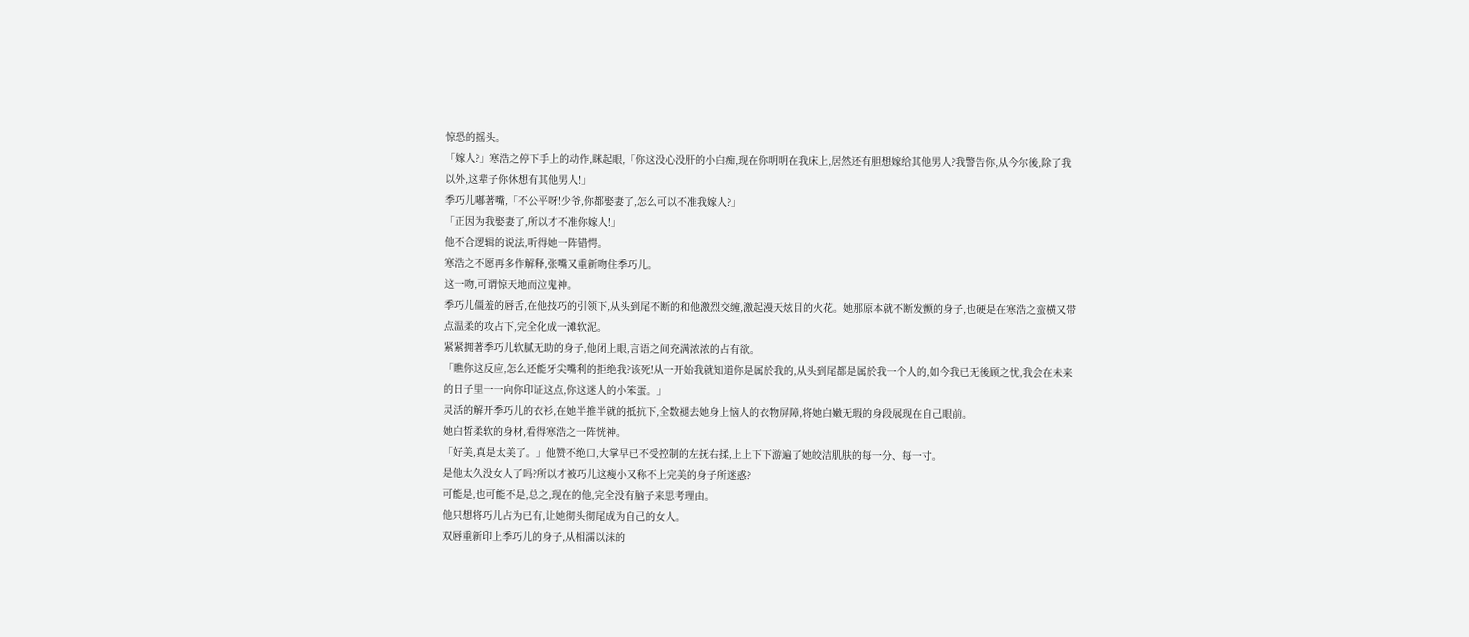惊恐的摇头。
「嫁人?」寒浩之停下手上的动作,眯起眼,「你这没心没肝的小白痴,现在你明明在我床上,居然还有胆想嫁给其他男人?我警告你,从今尔後,除了我以外,这辈子你休想有其他男人!」
季巧儿嘟著嘴,「不公平呀!少爷,你都娶妻了,怎么可以不准我嫁人?」
「正因为我娶妻了,所以才不准你嫁人!」
他不合逻辑的说法,听得她一阵错愕。
寒浩之不愿再多作解释,张嘴又重新吻住季巧儿。
这一吻,可谓惊天地而泣鬼神。
季巧儿僵羞的唇舌,在他技巧的引领下,从头到尾不断的和他激烈交缠,激起漫天炫目的火花。她那原本就不断发颤的身子,也硬是在寒浩之蛮横又带点温柔的攻占下,完全化成一滩软泥。
紧紧拥著季巧儿软腻无助的身子,他闭上眼,言语之间充满浓浓的占有欲。
「瞧你这反应,怎么还能牙尖嘴利的拒绝我?该死!从一开始我就知道你是属於我的,从头到尾都是属於我一个人的,如今我已无後顾之忧,我会在未来的日子里一一向你印证这点,你这迷人的小笨蛋。」
灵活的解开季巧儿的衣衫,在她半推半就的抵抗下,全数褪去她身上恼人的衣物屏障,将她白嫩无瑕的身段展现在自己眼前。
她白皙柔软的身材,看得寒浩之一阵恍神。
「好美,真是太美了。」他赞不绝口,大掌早已不受控制的左抚右揉,上上下下游遍了她皎洁肌肤的每一分、每一寸。
是他太久没女人了吗?所以才被巧儿这瘦小又称不上完美的身子所迷惑?
可能是,也可能不是,总之,现在的他,完全没有脑子来思考理由。
他只想将巧儿占为已有,让她彻头彻尾成为自己的女人。
双唇重新印上季巧儿的身子,从相濡以沫的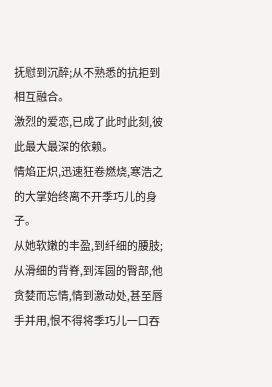抚慰到沉醉;从不熟悉的抗拒到相互融合。
激烈的爱恋,已成了此时此刻,彼此最大最深的依赖。
情焰正炽,迅速狂卷燃烧,寒浩之的大掌始终离不开季巧儿的身子。
从她软嫩的丰盈,到纤细的腰肢;从滑细的背脊,到浑圆的臀部,他贪婪而忘情,情到激动处,甚至唇手并用,恨不得将季巧儿一口吞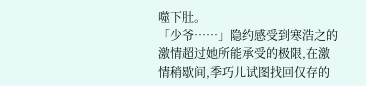噬下肚。
「少爷……」隐约感受到寒浩之的激情超过她所能承受的极限,在激情稍歇间,季巧儿试图找回仅存的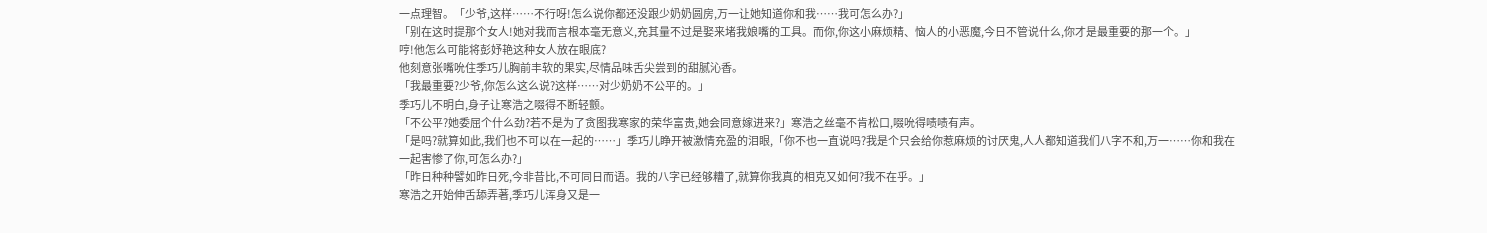一点理智。「少爷,这样……不行呀!怎么说你都还没跟少奶奶圆房,万一让她知道你和我……我可怎么办?」
「别在这时提那个女人!她对我而言根本毫无意义,充其量不过是娶来堵我娘嘴的工具。而你,你这小麻烦精、恼人的小恶魔,今日不管说什么,你才是最重要的那一个。」
哼!他怎么可能将彭妤艳这种女人放在眼底?
他刻意张嘴吮住季巧儿胸前丰软的果实,尽情品味舌尖尝到的甜腻沁香。
「我最重要?少爷,你怎么这么说?这样……对少奶奶不公平的。」
季巧儿不明白,身子让寒浩之啜得不断轻颤。
「不公平?她委屈个什么劲?若不是为了贪图我寒家的荣华富贵,她会同意嫁进来?」寒浩之丝毫不肯松口,啜吮得啧啧有声。
「是吗?就算如此,我们也不可以在一起的……」季巧儿睁开被激情充盈的泪眼,「你不也一直说吗?我是个只会给你惹麻烦的讨厌鬼,人人都知道我们八字不和,万一……你和我在一起害惨了你,可怎么办?」
「昨日种种譬如昨日死,今非昔比,不可同日而语。我的八字已经够糟了,就算你我真的相克又如何?我不在乎。」
寒浩之开始伸舌舔弄著,季巧儿浑身又是一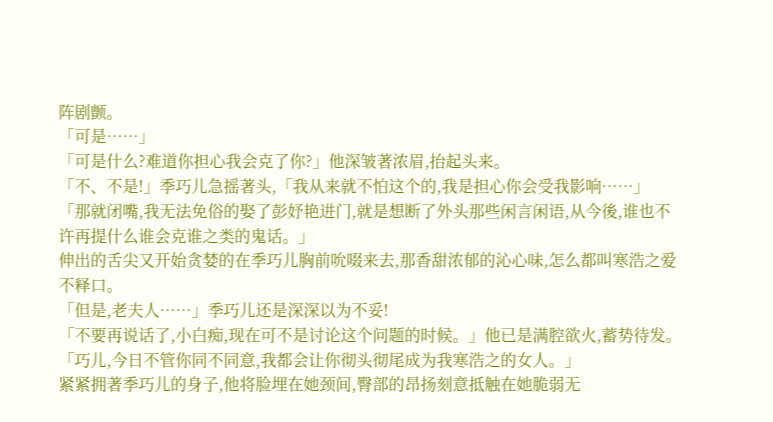阵剧颤。
「可是……」
「可是什么?难道你担心我会克了你?」他深皱著浓眉,抬起头来。
「不、不是!」季巧儿急摇著头,「我从来就不怕这个的,我是担心你会受我影响……」
「那就闭嘴,我无法免俗的娶了彭妤艳进门,就是想断了外头那些闲言闲语,从今後,谁也不许再提什么谁会克谁之类的鬼话。」
伸出的舌尖又开始贪婪的在季巧儿胸前吮啜来去,那香甜浓郁的沁心味,怎么都叫寒浩之爱不释口。
「但是,老夫人……」季巧儿还是深深以为不妥!
「不要再说话了,小白痴,现在可不是讨论这个问题的时候。」他已是满腔欲火,蓄势待发。「巧儿,今日不管你同不同意,我都会让你彻头彻尾成为我寒浩之的女人。」
紧紧拥著季巧儿的身子,他将脸埋在她颈间,臀部的昂扬刻意抵触在她脆弱无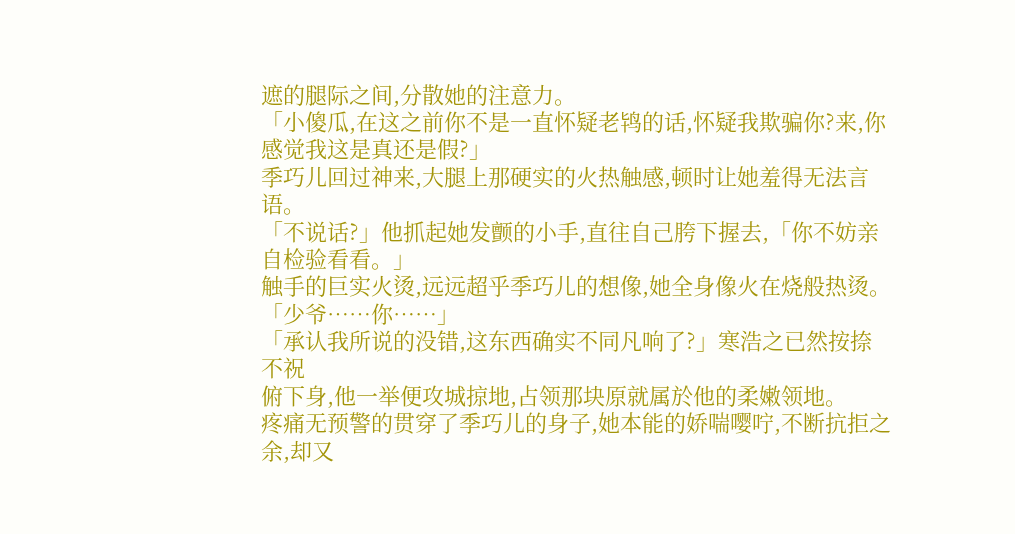遮的腿际之间,分散她的注意力。
「小傻瓜,在这之前你不是一直怀疑老鸨的话,怀疑我欺骗你?来,你感觉我这是真还是假?」
季巧儿回过神来,大腿上那硬实的火热触感,顿时让她羞得无法言语。
「不说话?」他抓起她发颤的小手,直往自己胯下握去,「你不妨亲自检验看看。」
触手的巨实火烫,远远超乎季巧儿的想像,她全身像火在烧般热烫。
「少爷……你……」
「承认我所说的没错,这东西确实不同凡响了?」寒浩之已然按捺不祝
俯下身,他一举便攻城掠地,占领那块原就属於他的柔嫩领地。
疼痛无预警的贯穿了季巧儿的身子,她本能的娇喘嘤咛,不断抗拒之余,却又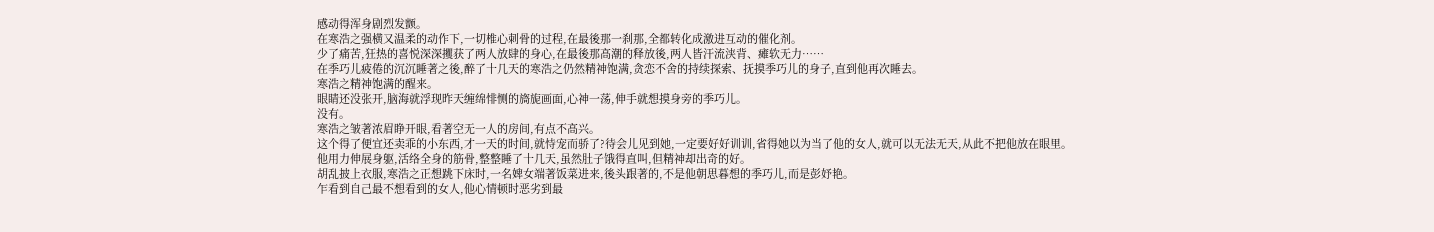感动得浑身剧烈发颤。
在寒浩之强横又温柔的动作下,一切椎心刺骨的过程,在最後那一刹那,全都转化成激进互动的催化剂。
少了痛苦,狂热的喜悦深深攫获了两人放肆的身心,在最後那高潮的释放後,两人皆汗流浃背、瘫软无力……
在季巧儿疲倦的沉沉睡著之後,醉了十几天的寒浩之仍然精神饱满,贪恋不舍的持续探索、抚摸季巧儿的身子,直到他再次睡去。
寒浩之精神饱满的醒来。
眼睛还没张开,脑海就浮现昨天缠绵悱恻的旖旎画面,心神一荡,伸手就想摸身旁的季巧儿。
没有。
寒浩之皱著浓眉睁开眼,看著空无一人的房间,有点不高兴。
这个得了便宜还卖乖的小东西,才一天的时间,就恃宠而骄了?待会儿见到她,一定要好好训训,省得她以为当了他的女人,就可以无法无天,从此不把他放在眼里。
他用力伸展身躯,活络全身的筋骨,整整睡了十几天,虽然肚子饿得直叫,但精神却出奇的好。
胡乱披上衣服,寒浩之正想跳下床时,一名婢女端著饭菜进来,後头跟著的,不是他朝思暮想的季巧儿,而是彭妤艳。
乍看到自己最不想看到的女人,他心情顿时恶劣到最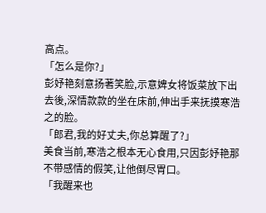高点。
「怎么是你?」
彭妤艳刻意扬著笑脸,示意婢女将饭菜放下出去後,深情款款的坐在床前,伸出手来抚摸寒浩之的脸。
「郎君,我的好丈夫,你总算醒了?」
美食当前,寒浩之根本无心食用,只因彭妤艳那不带感情的假笑,让他倒尽胃口。
「我醒来也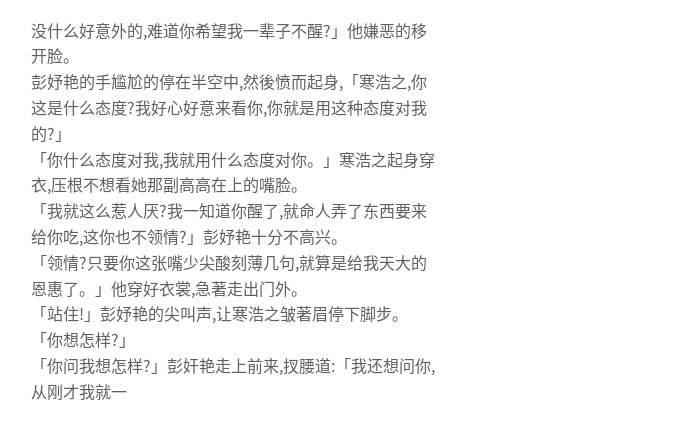没什么好意外的,难道你希望我一辈子不醒?」他嫌恶的移开脸。
彭妤艳的手尴尬的停在半空中,然後愤而起身,「寒浩之,你这是什么态度?我好心好意来看你,你就是用这种态度对我的?」
「你什么态度对我,我就用什么态度对你。」寒浩之起身穿衣,压根不想看她那副高高在上的嘴脸。
「我就这么惹人厌?我一知道你醒了,就命人弄了东西要来给你吃,这你也不领情?」彭妤艳十分不高兴。
「领情?只要你这张嘴少尖酸刻薄几句,就算是给我天大的恩惠了。」他穿好衣裳,急著走出门外。
「站住!」彭妤艳的尖叫声,让寒浩之皱著眉停下脚步。
「你想怎样?」
「你问我想怎样?」彭奸艳走上前来,扠腰道:「我还想问你,从刚才我就一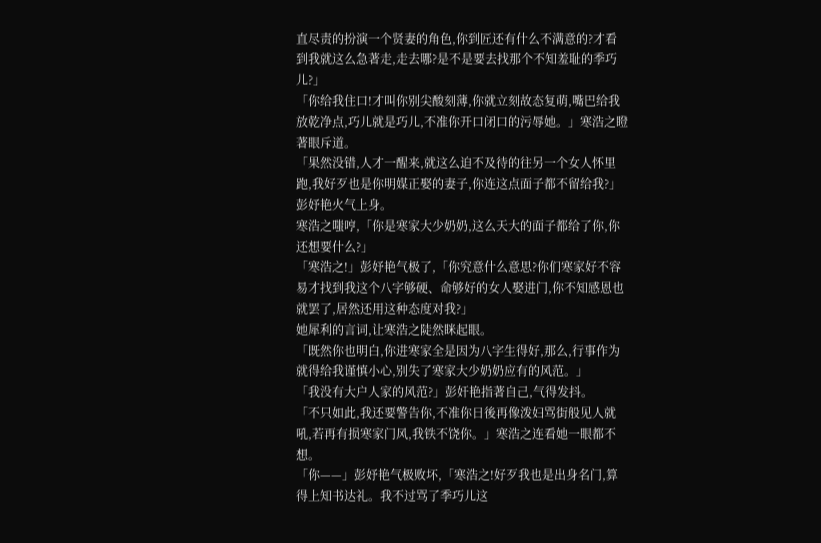直尽责的扮演一个贤妻的角色,你到匠还有什么不满意的?才看到我就这么急著走,走去哪?是不是要去找那个不知羞耻的季巧儿?」
「你给我住口!才叫你别尖酸刻薄,你就立刻故态复萌,嘴巴给我放乾净点,巧儿就是巧儿,不准你开口闭口的污辱她。」寒浩之瞪著眼斥道。
「果然没错,人才一醒来,就这么迫不及待的往另一个女人怀里跑,我好歹也是你明媒正娶的妻子,你连这点面子都不留给我?」彭妤艳火气上身。
寒浩之嗤哼,「你是寒家大少奶奶,这么天大的面子都给了你,你还想要什么?」
「寒浩之!」彭妤艳气极了,「你究意什么意思?你们寒家好不容易才找到我这个八字够硬、命够好的女人娶进门,你不知感恩也就罢了,居然还用这种态度对我?」
她犀利的言词,让寒浩之陡然眯起眼。
「既然你也明白,你进寒家全是因为八字生得好,那么,行事作为就得给我谨慎小心,别失了寒家大少奶奶应有的风范。」
「我没有大户人家的风范?」彭奸艳指著自己,气得发抖。
「不只如此,我还要警告你,不准你日後再像泼妇骂街般见人就吼,若再有损寒家门风,我铁不饶你。」寒浩之连看她一眼都不想。
「你——」彭妤艳气极败坏,「寒浩之!好歹我也是出身名门,算得上知书达礼。我不过骂了季巧儿这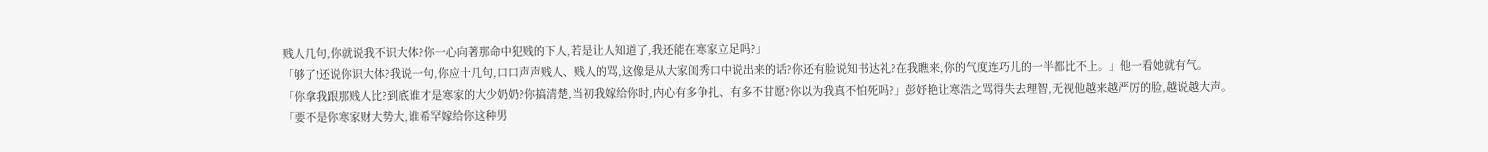贱人几句,你就说我不识大体?你一心向著那命中犯贱的下人,若是让人知道了,我还能在寒家立足吗?」
「够了!还说你识大体?我说一句,你应十几句,口口声声贱人、贱人的骂,这像是从大家闺秀口中说出来的话?你还有脸说知书达礼?在我瞧来,你的气度连巧儿的一半都比不上。」他一看她就有气。
「你拿我跟那贱人比?到底谁才是寒家的大少奶奶?你搞清楚,当初我嫁给你时,内心有多争扎、有多不甘愿?你以为我真不怕死吗?」彭妤艳让寒浩之骂得失去理智,无视他越来越严厉的脸,越说越大声。
「要不是你寒家财大势大,谁希罕嫁给你这种男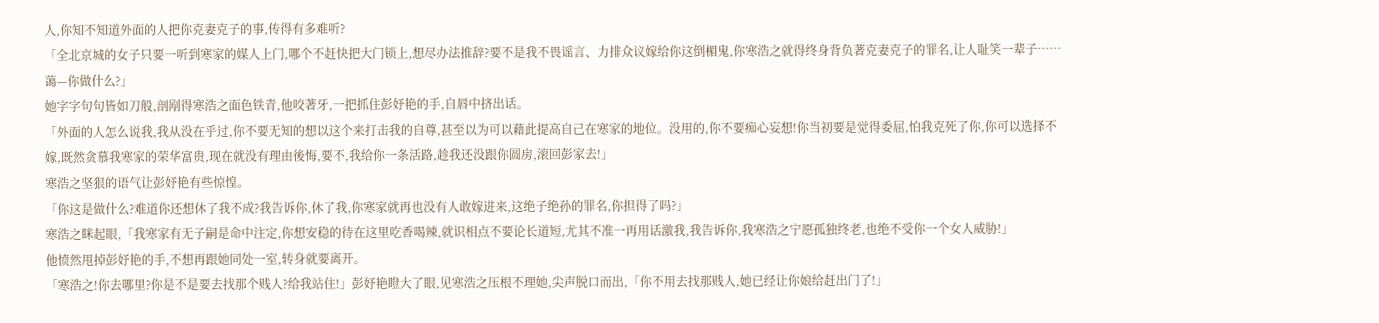人,你知不知道外面的人把你克妻克子的事,传得有多难听?
「全北京城的女子只要一听到寒家的媒人上门,哪个不赶快把大门锁上,想尽办法推辞?要不是我不畏谣言、力排众议嫁给你这倒楣鬼,你寒浩之就得终身背负著克妻克子的罪名,让人耻笑一辈子……蔼—你做什么?」
她字字句句皆如刀般,剖剐得寒浩之面色铁青,他咬著牙,一把抓住彭妤艳的手,自唇中挤出话。
「外面的人怎么说我,我从没在乎过,你不要无知的想以这个来打击我的自尊,甚至以为可以藉此提高自己在寒家的地位。没用的,你不要痴心妄想!你当初要是觉得委屈,怕我克死了你,你可以选择不嫁,既然贪慕我寒家的荣华富贵,现在就没有理由後悔,要不,我给你一条活路,趁我还没跟你圆房,滚回彭家去!」
寒浩之坚狠的语气让彭妤艳有些惊惶。
「你这是做什么?难道你还想休了我不成?我告诉你,休了我,你寒家就再也没有人敢嫁进来,这绝子绝孙的罪名,你担得了吗?」
寒浩之眯起眼,「我寒家有无子嗣是命中注定,你想安稳的待在这里吃香喝辣,就识相点不要论长道短,尤其不准一再用话激我,我告诉你,我寒浩之宁愿孤独终老,也绝不受你一个女人威胁!」
他愤然甩掉彭妤艳的手,不想再跟她同处一室,转身就要离开。
「寒浩之!你去哪里?你是不是要去找那个贱人?给我站住!」彭妤艳瞪大了眼,见寒浩之压根不理她,尖声脱口而出,「你不用去找那贱人,她已经让你娘给赶出门了!」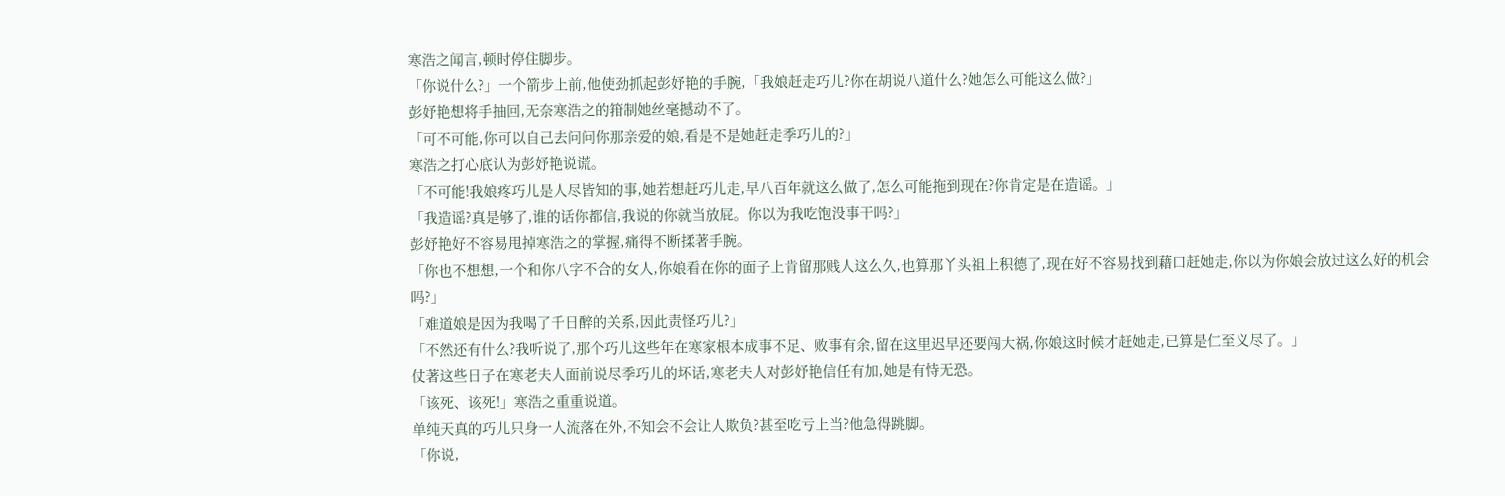寒浩之闻言,顿时停住脚步。
「你说什么?」一个箭步上前,他使劲抓起彭妤艳的手腕,「我娘赶走巧儿?你在胡说八道什么?她怎么可能这么做?」
彭妤艳想将手抽回,无奈寒浩之的箝制她丝毫撼动不了。
「可不可能,你可以自己去问问你那亲爱的娘,看是不是她赶走季巧儿的?」
寒浩之打心底认为彭妤艳说谎。
「不可能!我娘疼巧儿是人尽皆知的事,她若想赶巧儿走,早八百年就这么做了,怎么可能拖到现在?你肯定是在造谣。」
「我造谣?真是够了,谁的话你都信,我说的你就当放屁。你以为我吃饱没事干吗?」
彭妤艳好不容易甩掉寒浩之的掌握,痛得不断揉著手腕。
「你也不想想,一个和你八字不合的女人,你娘看在你的面子上肯留那贱人这么久,也算那丫头祖上积德了,现在好不容易找到藉口赶她走,你以为你娘会放过这么好的机会吗?」
「难道娘是因为我喝了千日醉的关系,因此责怪巧儿?」
「不然还有什么?我听说了,那个巧儿这些年在寒家根本成事不足、败事有余,留在这里迟早还要闯大祸,你娘这时候才赶她走,已算是仁至义尽了。」
仗著这些日子在寒老夫人面前说尽季巧儿的坏话,寒老夫人对彭妤艳信任有加,她是有恃无恐。
「该死、该死!」寒浩之重重说道。
单纯天真的巧儿只身一人流落在外,不知会不会让人欺负?甚至吃亏上当?他急得跳脚。
「你说,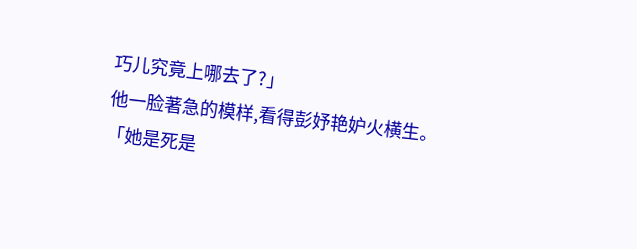巧儿究竟上哪去了?」
他一脸著急的模样,看得彭妤艳妒火横生。
「她是死是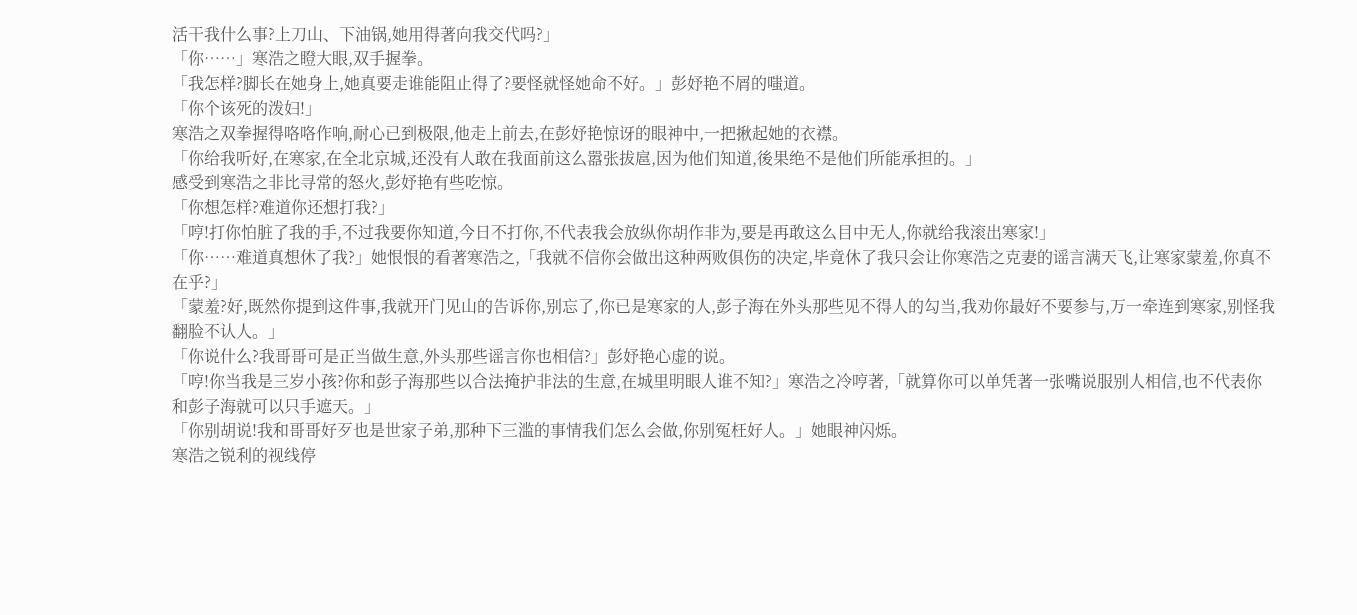活干我什么事?上刀山、下油锅,她用得著向我交代吗?」
「你……」寒浩之瞪大眼,双手握拳。
「我怎样?脚长在她身上,她真要走谁能阻止得了?要怪就怪她命不好。」彭妤艳不屑的嗤道。
「你个该死的泼妇!」
寒浩之双拳握得咯咯作响,耐心已到极限,他走上前去,在彭妤艳惊讶的眼神中,一把揪起她的衣襟。
「你给我听好,在寒家,在全北京城,还没有人敢在我面前这么嚣张拔扈,因为他们知道,後果绝不是他们所能承担的。」
感受到寒浩之非比寻常的怒火,彭妤艳有些吃惊。
「你想怎样?难道你还想打我?」
「哼!打你怕脏了我的手,不过我要你知道,今日不打你,不代表我会放纵你胡作非为,要是再敢这么目中无人,你就给我滚出寒家!」
「你……难道真想休了我?」她恨恨的看著寒浩之,「我就不信你会做出这种两败俱伤的决定,毕竟休了我只会让你寒浩之克妻的谣言满天飞,让寒家蒙羞,你真不在乎?」
「蒙羞?好,既然你提到这件事,我就开门见山的告诉你,别忘了,你已是寒家的人,彭子海在外头那些见不得人的勾当,我劝你最好不要参与,万一牵连到寒家,别怪我翻脸不认人。」
「你说什么?我哥哥可是正当做生意,外头那些谣言你也相信?」彭妤艳心虚的说。
「哼!你当我是三岁小孩?你和彭子海那些以合法掩护非法的生意,在城里明眼人谁不知?」寒浩之冷哼著,「就算你可以单凭著一张嘴说服别人相信,也不代表你和彭子海就可以只手遮天。」
「你别胡说!我和哥哥好歹也是世家子弟,那种下三滥的事情我们怎么会做,你别冤枉好人。」她眼神闪烁。
寒浩之锐利的视线停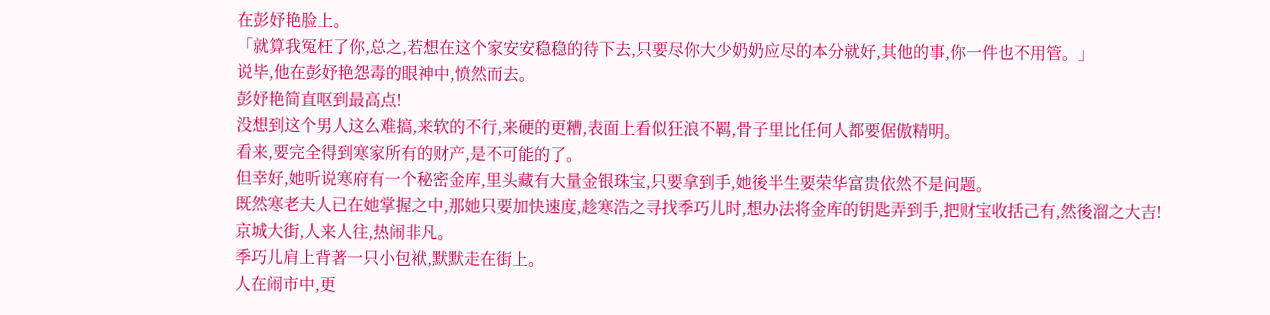在彭妤艳脸上。
「就算我冤枉了你,总之,若想在这个家安安稳稳的待下去,只要尽你大少奶奶应尽的本分就好,其他的事,你一件也不用管。」
说毕,他在彭妤艳怨毒的眼神中,愤然而去。
彭妤艳简直呕到最高点!
没想到这个男人这么难搞,来软的不行,来硬的更糟,表面上看似狂浪不羁,骨子里比任何人都要倨傲精明。
看来,要完全得到寒家所有的财产,是不可能的了。
但幸好,她听说寒府有一个秘密金库,里头藏有大量金银珠宝,只要拿到手,她後半生要荣华富贵依然不是问题。
既然寒老夫人已在她掌握之中,那她只要加快速度,趁寒浩之寻找季巧儿时,想办法将金库的钥匙弄到手,把财宝收括己有,然後溜之大吉!
京城大街,人来人往,热闹非凡。
季巧儿肩上背著一只小包袱,默默走在街上。
人在闹市中,更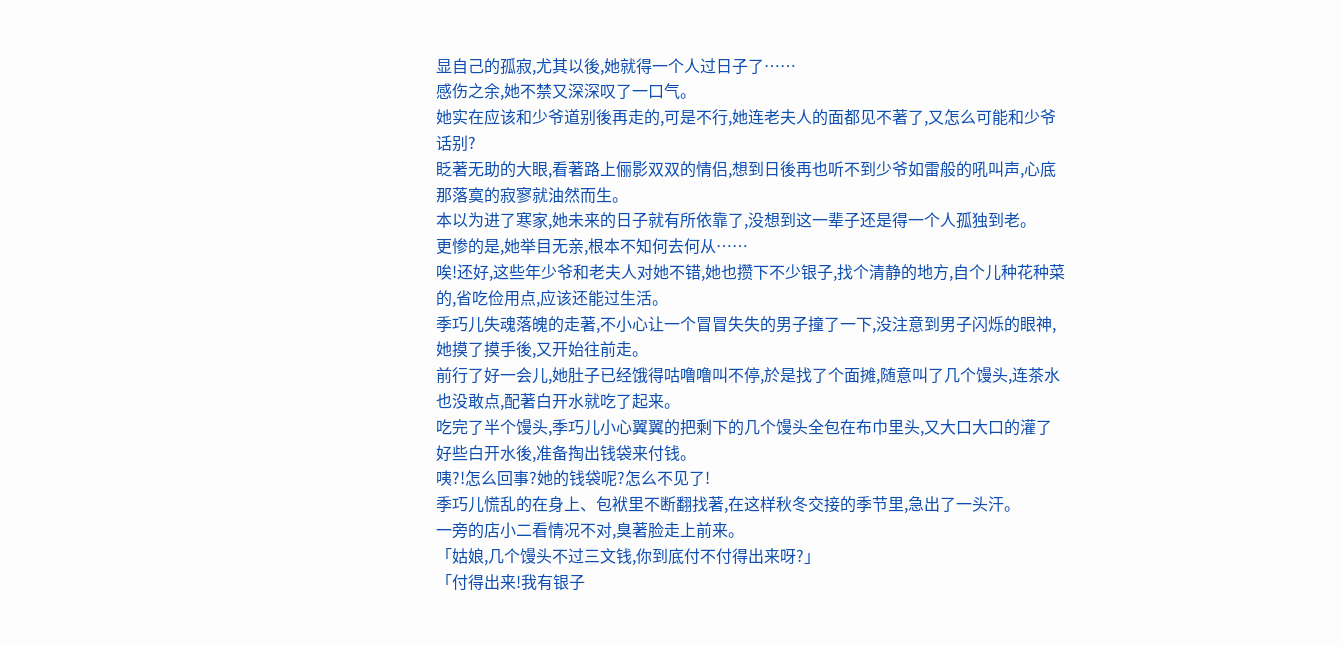显自己的孤寂,尤其以後,她就得一个人过日子了……
感伤之余,她不禁又深深叹了一口气。
她实在应该和少爷道别後再走的,可是不行,她连老夫人的面都见不著了,又怎么可能和少爷话别?
眨著无助的大眼,看著路上俪影双双的情侣,想到日後再也听不到少爷如雷般的吼叫声,心底那落寞的寂寥就油然而生。
本以为进了寒家,她未来的日子就有所依靠了,没想到这一辈子还是得一个人孤独到老。
更惨的是,她举目无亲,根本不知何去何从……
唉!还好,这些年少爷和老夫人对她不错,她也攒下不少银子,找个清静的地方,自个儿种花种菜的,省吃俭用点,应该还能过生活。
季巧儿失魂落魄的走著,不小心让一个冒冒失失的男子撞了一下,没注意到男子闪烁的眼神,她摸了摸手後,又开始往前走。
前行了好一会儿,她肚子已经饿得咕噜噜叫不停,於是找了个面摊,随意叫了几个馒头,连茶水也没敢点,配著白开水就吃了起来。
吃完了半个馒头,季巧儿小心翼翼的把剩下的几个馒头全包在布巾里头,又大口大口的灌了好些白开水後,准备掏出钱袋来付钱。
咦?!怎么回事?她的钱袋呢?怎么不见了!
季巧儿慌乱的在身上、包袱里不断翻找著,在这样秋冬交接的季节里,急出了一头汗。
一旁的店小二看情况不对,臭著脸走上前来。
「姑娘,几个馒头不过三文钱,你到底付不付得出来呀?」
「付得出来!我有银子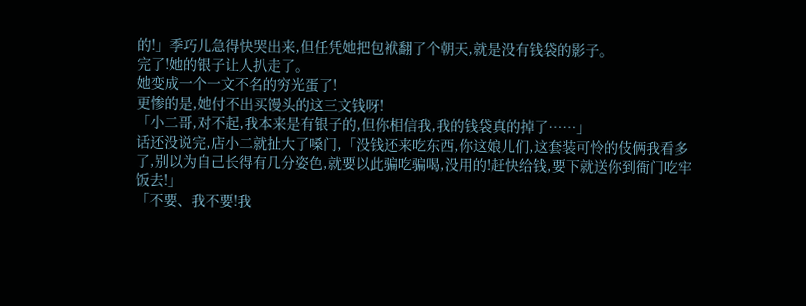的!」季巧儿急得快哭出来,但任凭她把包袱翻了个朝天,就是没有钱袋的影子。
完了!她的银子让人扒走了。
她变成一个一文不名的穷光蛋了!
更惨的是,她付不出买馒头的这三文钱呀!
「小二哥,对不起,我本来是有银子的,但你相信我,我的钱袋真的掉了……」
话还没说完,店小二就扯大了嗓门,「没钱还来吃东西,你这娘儿们,这套装可怜的伎俩我看多了,别以为自己长得有几分姿色,就要以此骗吃骗喝,没用的!赶快给钱,要下就送你到衙门吃牢饭去!」
「不要、我不要!我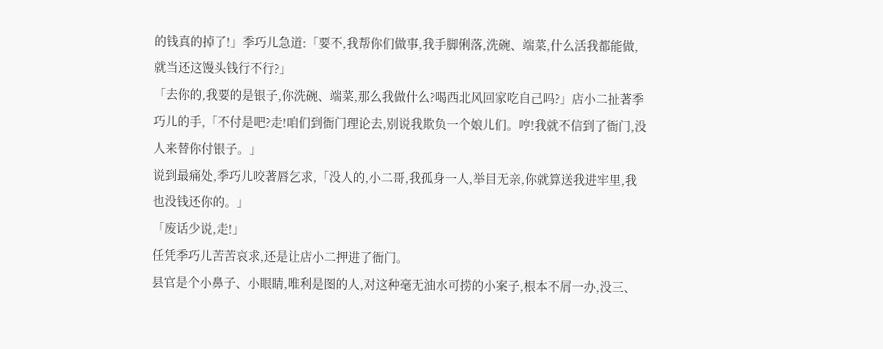的钱真的掉了!」季巧儿急道:「要不,我帮你们做事,我手脚俐落,洗碗、端菜,什么活我都能做,就当还这馒头钱行不行?」
「去你的,我要的是银子,你洗碗、端菜,那么我做什么?喝西北风回家吃自己吗?」店小二扯著季巧儿的手,「不付是吧?走!咱们到衙门理论去,别说我欺负一个娘儿们。哼!我就不信到了衙门,没人来替你付银子。」
说到最痛处,季巧儿咬著唇乞求,「没人的,小二哥,我孤身一人,举目无亲,你就算送我进牢里,我也没钱还你的。」
「废话少说,走!」
任凭季巧儿苦苦哀求,还是让店小二押进了衙门。
县官是个小鼻子、小眼睛,唯利是图的人,对这种毫无油水可捞的小案子,根本不屑一办,没三、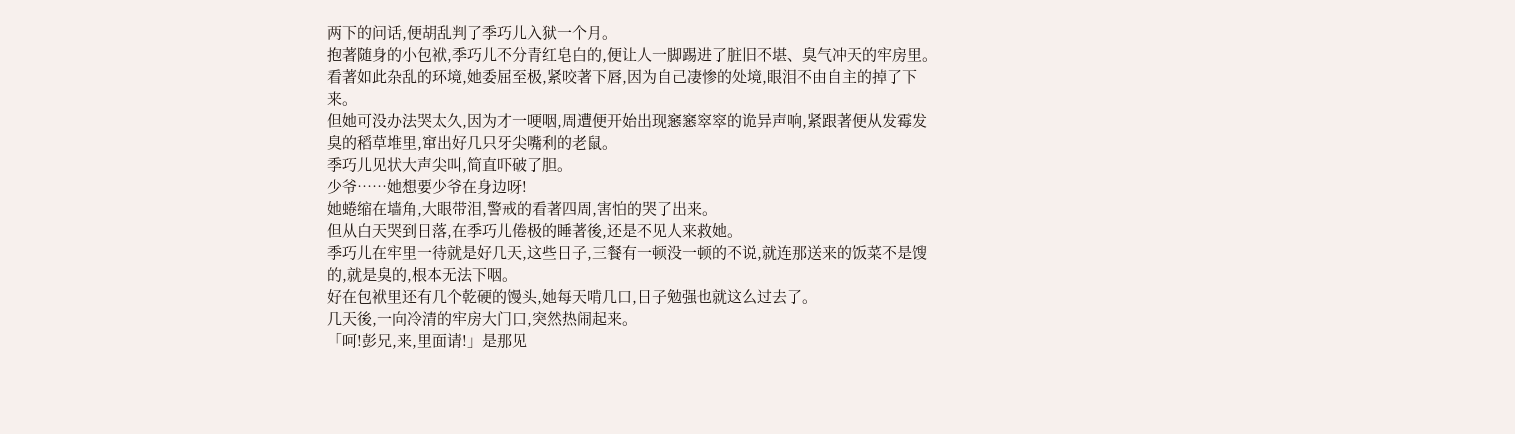两下的问话,便胡乱判了季巧儿入狱一个月。
抱著随身的小包袱,季巧儿不分青红皂白的,便让人一脚踢进了脏旧不堪、臭气冲天的牢房里。
看著如此杂乱的环境,她委屈至极,紧咬著下唇,因为自己凄惨的处境,眼泪不由自主的掉了下来。
但她可没办法哭太久,因为才一哽咽,周遭便开始出现窸窸窣窣的诡异声响,紧跟著便从发霉发臭的稻草堆里,窜出好几只牙尖嘴利的老鼠。
季巧儿见状大声尖叫,简直吓破了胆。
少爷……她想要少爷在身边呀!
她蜷缩在墙角,大眼带泪,警戒的看著四周,害怕的哭了出来。
但从白天哭到日落,在季巧儿倦极的睡著後,还是不见人来救她。
季巧儿在牢里一待就是好几天,这些日子,三餐有一顿没一顿的不说,就连那送来的饭菜不是馊的,就是臭的,根本无法下咽。
好在包袱里还有几个乾硬的馒头,她每天啃几口,日子勉强也就这么过去了。
几天後,一向冷清的牢房大门口,突然热闹起来。
「呵!彭兄,来,里面请!」是那见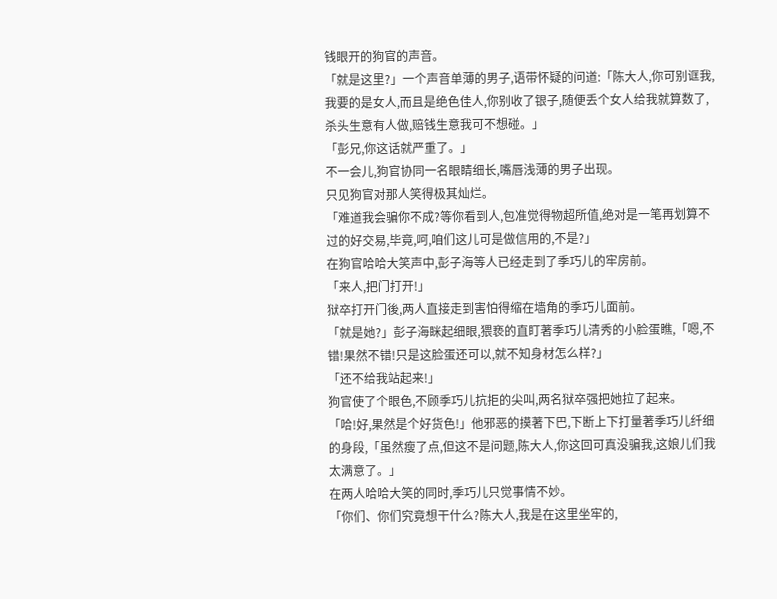钱眼开的狗官的声音。
「就是这里?」一个声音单薄的男子,语带怀疑的问道:「陈大人,你可别诓我,我要的是女人,而且是绝色佳人,你别收了银子,随便丢个女人给我就算数了,杀头生意有人做,赔钱生意我可不想碰。」
「彭兄,你这话就严重了。」
不一会儿,狗官协同一名眼睛细长,嘴唇浅薄的男子出现。
只见狗官对那人笑得极其灿烂。
「难道我会骗你不成?等你看到人,包准觉得物超所值,绝对是一笔再划算不过的好交易,毕竟,呵,咱们这儿可是做信用的,不是?」
在狗官哈哈大笑声中,彭子海等人已经走到了季巧儿的牢房前。
「来人,把门打开!」
狱卒打开门後,两人直接走到害怕得缩在墙角的季巧儿面前。
「就是她?」彭子海眯起细眼,猥亵的直盯著季巧儿清秀的小脸蛋瞧,「嗯,不错!果然不错!只是这脸蛋还可以,就不知身材怎么样?」
「还不给我站起来!」
狗官使了个眼色,不顾季巧儿抗拒的尖叫,两名狱卒强把她拉了起来。
「哈!好,果然是个好货色!」他邪恶的摸著下巴,下断上下打量著季巧儿纤细的身段,「虽然瘦了点,但这不是问题,陈大人,你这回可真没骗我,这娘儿们我太满意了。」
在两人哈哈大笑的同时,季巧儿只觉事情不妙。
「你们、你们究竟想干什么?陈大人,我是在这里坐牢的,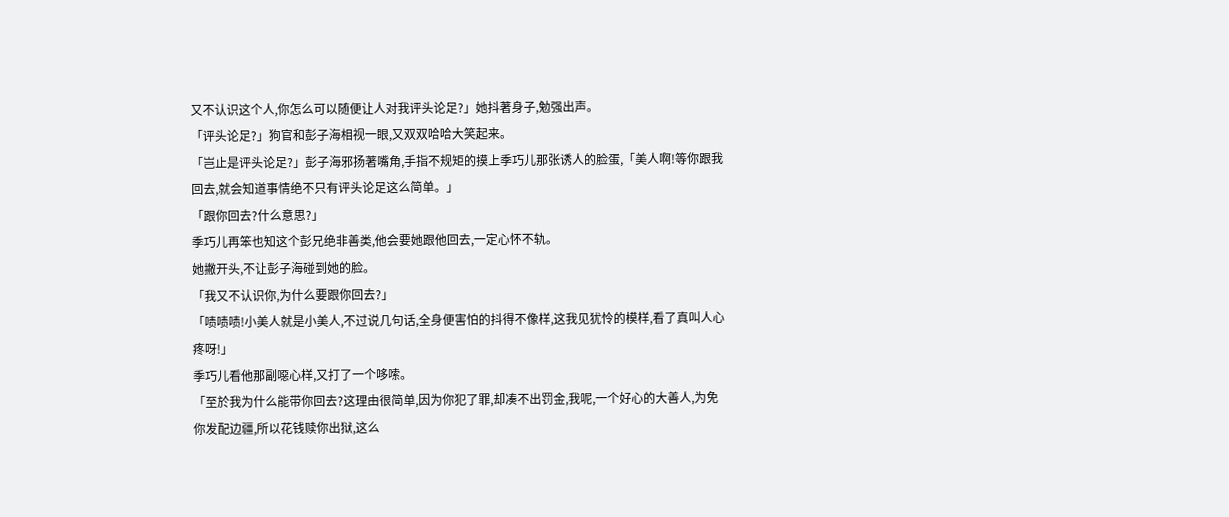又不认识这个人,你怎么可以随便让人对我评头论足?」她抖著身子,勉强出声。
「评头论足?」狗官和彭子海相视一眼,又双双哈哈大笑起来。
「岂止是评头论足?」彭子海邪扬著嘴角,手指不规矩的摸上季巧儿那张诱人的脸蛋,「美人啊!等你跟我回去,就会知道事情绝不只有评头论足这么简单。」
「跟你回去?什么意思?」
季巧儿再笨也知这个彭兄绝非善类,他会要她跟他回去,一定心怀不轨。
她撇开头,不让彭子海碰到她的脸。
「我又不认识你,为什么要跟你回去?」
「啧啧啧!小美人就是小美人,不过说几句话,全身便害怕的抖得不像样,这我见犹怜的模样,看了真叫人心疼呀!」
季巧儿看他那副噁心样,又打了一个哆嗦。
「至於我为什么能带你回去?这理由很简单,因为你犯了罪,却凑不出罚金,我呢,一个好心的大善人,为免你发配边疆,所以花钱赎你出狱,这么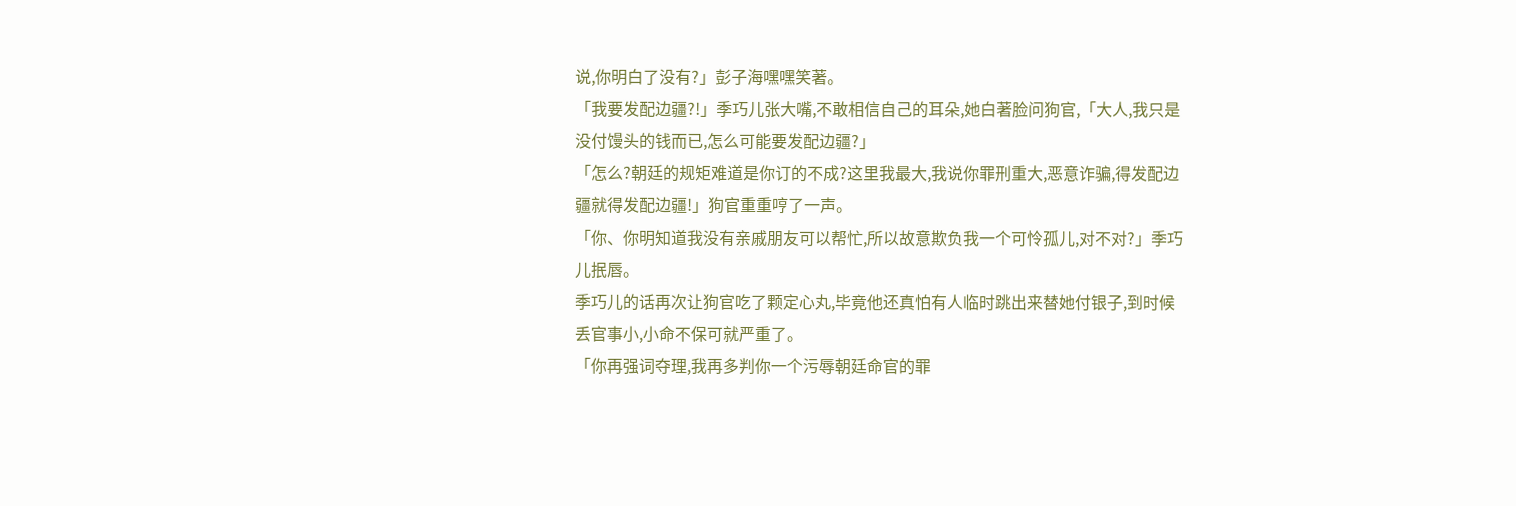说,你明白了没有?」彭子海嘿嘿笑著。
「我要发配边疆?!」季巧儿张大嘴,不敢相信自己的耳朵,她白著脸问狗官,「大人,我只是没付馒头的钱而已,怎么可能要发配边疆?」
「怎么?朝廷的规矩难道是你订的不成?这里我最大,我说你罪刑重大,恶意诈骗,得发配边疆就得发配边疆!」狗官重重哼了一声。
「你、你明知道我没有亲戚朋友可以帮忙,所以故意欺负我一个可怜孤儿,对不对?」季巧儿抿唇。
季巧儿的话再次让狗官吃了颗定心丸,毕竟他还真怕有人临时跳出来替她付银子,到时候丢官事小,小命不保可就严重了。
「你再强词夺理,我再多判你一个污辱朝廷命官的罪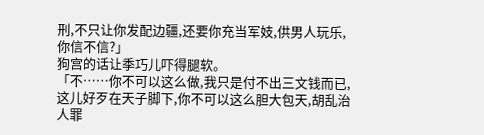刑,不只让你发配边疆,还要你充当军妓,供男人玩乐,你信不信?」
狗宫的话让季巧儿吓得腿软。
「不……你不可以这么做,我只是付不出三文钱而已,这儿好歹在天子脚下,你不可以这么胆大包天,胡乱治人罪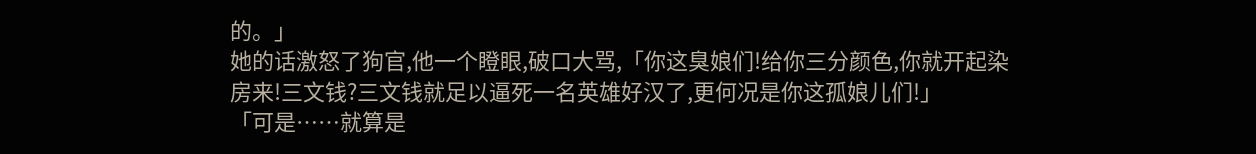的。」
她的话激怒了狗官,他一个瞪眼,破口大骂,「你这臭娘们!给你三分颜色,你就开起染房来!三文钱?三文钱就足以逼死一名英雄好汉了,更何况是你这孤娘儿们!」
「可是……就算是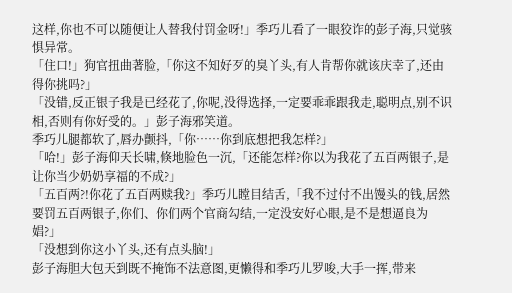这样,你也不可以随便让人替我付罚金呀!」季巧儿看了一眼狡诈的彭子海,只觉骇惧异常。
「住口!」狗官扭曲著脸,「你这不知好歹的臭丫头,有人肯帮你就该庆幸了,还由得你挑吗?」
「没错,反正银子我是已经花了,你呢,没得选择,一定要乖乖跟我走,聪明点,别不识相,否则有你好受的。」彭子海邪笑道。
季巧儿腿都软了,唇办颤抖,「你……你到底想把我怎样?」
「哈!」彭子海仰天长啸,倏地脸色一沉,「还能怎样?你以为我花了五百两银子,是让你当少奶奶享福的不成?」
「五百两?!你花了五百两赎我?」季巧儿瞠目结舌,「我不过付不出馒头的钱,居然要罚五百两银子,你们、你们两个官商勾结,一定没安好心眼,是不是想逼良为娼?」
「没想到你这小丫头,还有点头脑!」
彭子海胆大包天到既不掩饰不法意图,更懒得和季巧儿罗唆,大手一挥,带来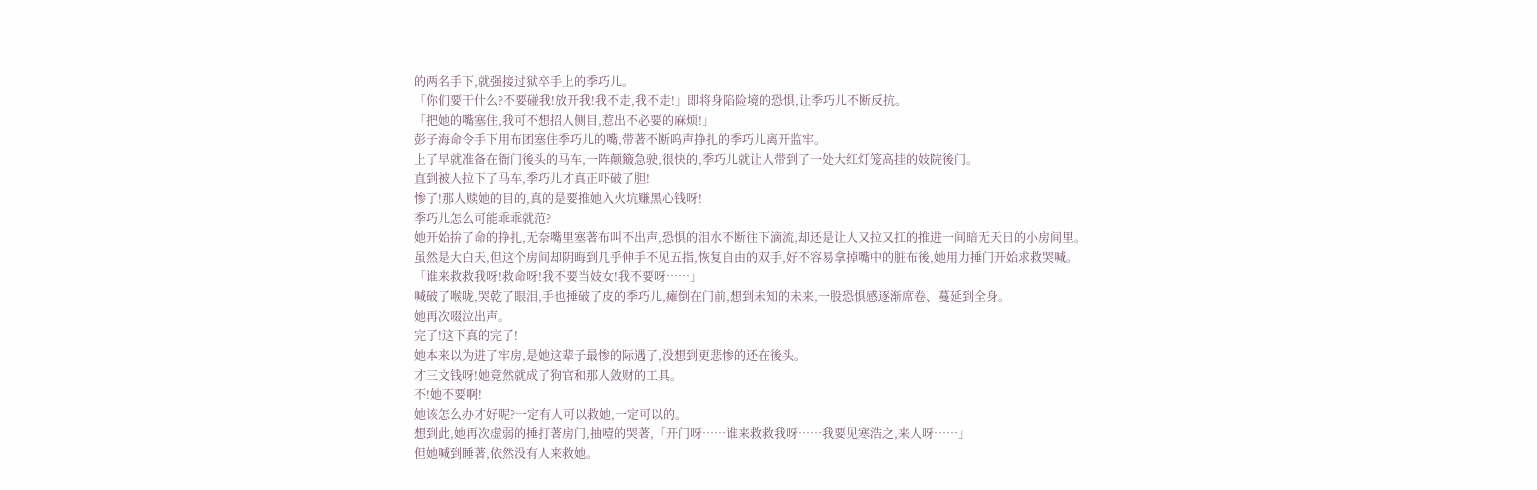的两名手下,就强接过狱卒手上的季巧儿。
「你们要干什么?不要碰我!放开我!我不走,我不走!」即将身陷险境的恐惧,让季巧儿不断反抗。
「把她的嘴塞住,我可不想招人侧目,惹出不必要的麻烦!」
彭子海命令手下用布团塞住季巧儿的嘴,带著不断呜声挣扎的季巧儿离开监牢。
上了早就准备在衙门後头的马车,一阵颠簸急驶,很快的,季巧儿就让人带到了一处大红灯笼高挂的妓院後门。
直到被人拉下了马车,季巧儿才真正吓破了胆!
惨了!那人赎她的目的,真的是要推她入火坑赚黑心钱呀!
季巧儿怎么可能乖乖就范?
她开始拚了命的挣扎,无奈嘴里塞著布叫不出声,恐惧的泪水不断往下滴流,却还是让人又拉又扛的推进一间暗无天日的小房间里。
虽然是大白天,但这个房间却阴晦到几乎伸手不见五指,恢复自由的双手,好不容易拿掉嘴中的脏布後,她用力捶门开始求救哭喊。
「谁来救救我呀!救命呀!我不要当妓女!我不要呀……」
喊破了喉咙,哭乾了眼泪,手也捶破了皮的季巧儿,瘫倒在门前,想到未知的未来,一股恐惧感逐渐席卷、蔓延到全身。
她再次啜泣出声。
完了!这下真的完了!
她本来以为进了牢房,是她这辈子最惨的际遇了,没想到更悲惨的还在後头。
才三文钱呀!她竟然就成了狗官和那人敛财的工具。
不!她不要啊!
她该怎么办才好呢?一定有人可以救她,一定可以的。
想到此,她再次虚弱的捶打著房门,抽噎的哭著,「开门呀……谁来救救我呀……我要见寒浩之,来人呀……」
但她喊到睡著,依然没有人来救她。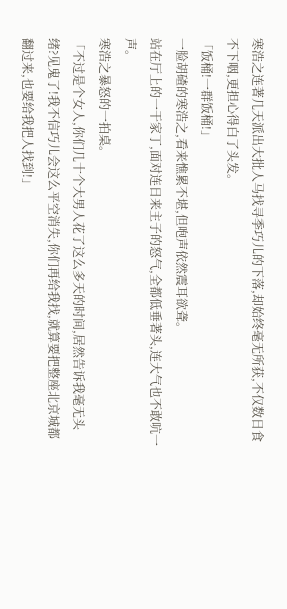寒浩之连著几天派出大批人马找寻季巧儿的下落,却始终毫无所获,不仅数日食不下咽,更担心得白了头发。
「饭桶!一群饭桶!」
一脸胡碴的寒浩之,看来憔累不堪,但咆声依然震耳欲聋。
站在厅上的一干家丁,面对连日来主子的怒气,全都低垂著头,连大气也不敢吭一声。
寒浩之暴怒的一拍桌。
「不过是个女人,你们几十个大男人花了这么多天的时间,居然告诉我毫无头绪?见鬼了!我不信巧儿会这么平空消失,你们再给我找,就算要把整座北京城都翻过来,也要给我把人找到!」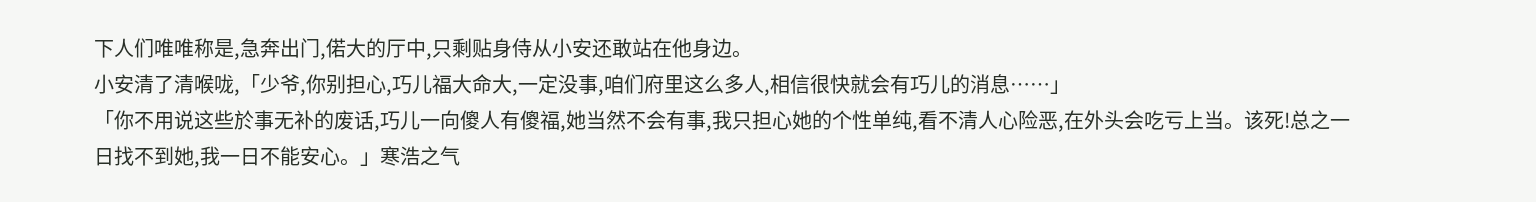下人们唯唯称是,急奔出门,偌大的厅中,只剩贴身侍从小安还敢站在他身边。
小安清了清喉咙,「少爷,你别担心,巧儿福大命大,一定没事,咱们府里这么多人,相信很快就会有巧儿的消息……」
「你不用说这些於事无补的废话,巧儿一向傻人有傻福,她当然不会有事,我只担心她的个性单纯,看不清人心险恶,在外头会吃亏上当。该死!总之一日找不到她,我一日不能安心。」寒浩之气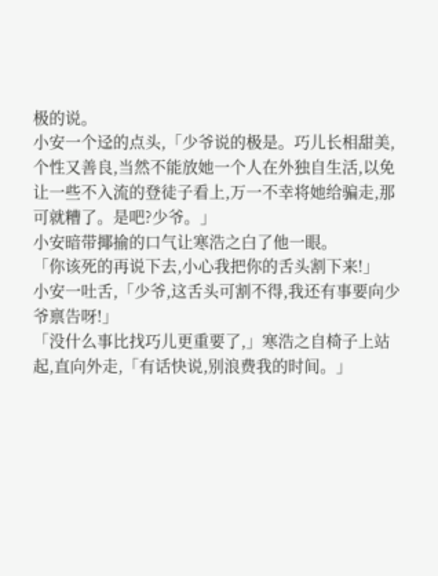极的说。
小安一个迳的点头,「少爷说的极是。巧儿长相甜美,个性又善良,当然不能放她一个人在外独自生活,以免让一些不入流的登徒子看上,万一不幸将她给骗走,那可就糟了。是吧?少爷。」
小安暗带揶揄的口气让寒浩之白了他一眼。
「你该死的再说下去,小心我把你的舌头割下来!」
小安一吐舌,「少爷,这舌头可割不得,我还有事要向少爷禀告呀!」
「没什么事比找巧儿更重要了,」寒浩之自椅子上站起,直向外走,「有话快说,别浪费我的时间。」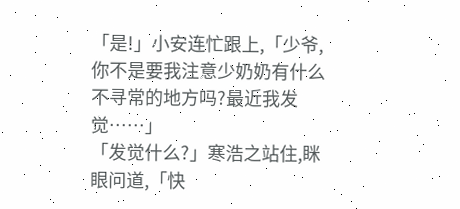「是!」小安连忙跟上,「少爷,你不是要我注意少奶奶有什么不寻常的地方吗?最近我发觉……」
「发觉什么?」寒浩之站住,眯眼问道,「快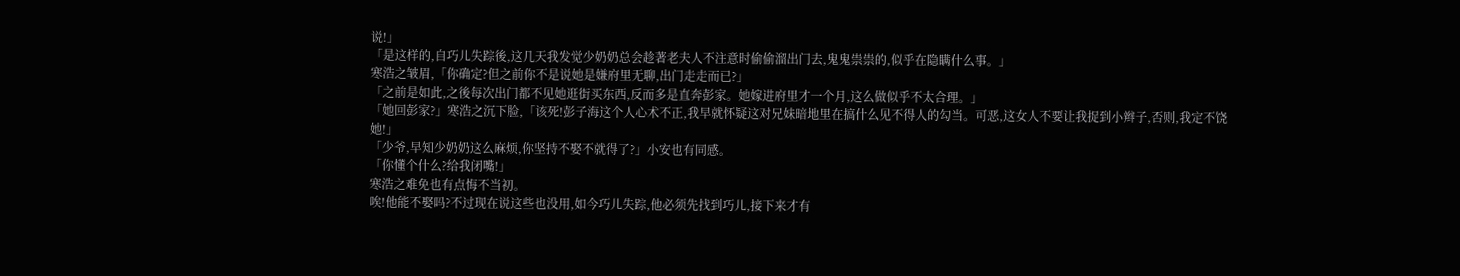说!」
「是这样的,自巧儿失踪後,这几天我发觉少奶奶总会趁著老夫人不注意时偷偷溜出门去,鬼鬼祟祟的,似乎在隐瞒什么事。」
寒浩之皱眉,「你确定?但之前你不是说她是嫌府里无聊,出门走走而已?」
「之前是如此,之後每次出门都不见她逛街买东西,反而多是直奔彭家。她嫁进府里才一个月,这么做似乎不太合理。」
「她回彭家?」寒浩之沉下脸,「该死!彭子海这个人心术不正,我早就怀疑这对兄妹暗地里在搞什么见不得人的勾当。可恶,这女人不要让我捉到小辫子,否则,我定不饶她!」
「少爷,早知少奶奶这么麻烦,你坚持不娶不就得了?」小安也有同感。
「你懂个什么?给我闭嘴!」
寒浩之难免也有点悔不当初。
唉!他能不娶吗?不过现在说这些也没用,如今巧儿失踪,他必须先找到巧儿,接下来才有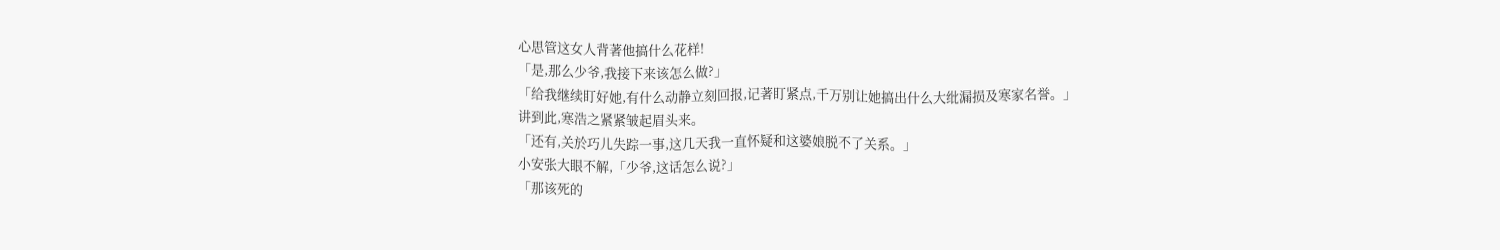心思管这女人背著他搞什么花样!
「是,那么少爷,我接下来该怎么做?」
「给我继续盯好她,有什么动静立刻回报,记著盯紧点,千万别让她搞出什么大纰漏损及寒家名誉。」
讲到此,寒浩之紧紧皱起眉头来。
「还有,关於巧儿失踪一事,这几天我一直怀疑和这婆娘脱不了关系。」
小安张大眼不解,「少爷,这话怎么说?」
「那该死的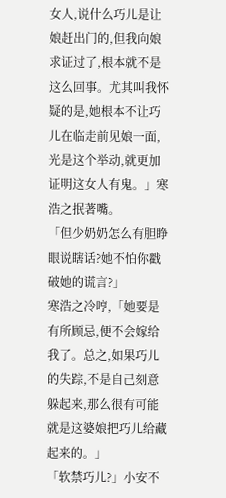女人,说什么巧儿是让娘赶出门的,但我向娘求证过了,根本就不是这么回事。尤其叫我怀疑的是,她根本不让巧儿在临走前见娘一面,光是这个举动,就更加证明这女人有鬼。」寒浩之抿著嘴。
「但少奶奶怎么有胆睁眼说瞎话?她不怕你戳破她的谎言?」
寒浩之冷哼,「她要是有所顾忌,便不会嫁给我了。总之,如果巧儿的失踪,不是自己刻意躲起来,那么很有可能就是这婆娘把巧儿给藏起来的。」
「软禁巧儿?」小安不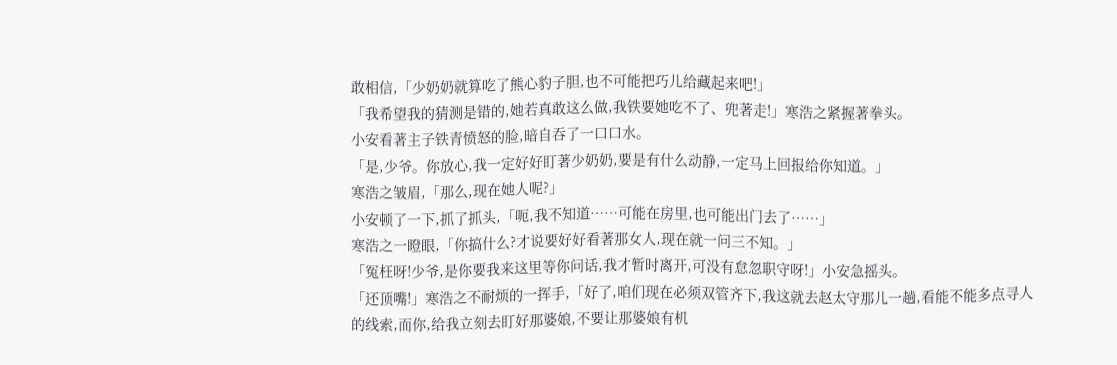敢相信,「少奶奶就算吃了熊心豹子胆,也不可能把巧儿给藏起来吧!」
「我希望我的猜测是错的,她若真敢这么做,我铁要她吃不了、兜著走!」寒浩之紧握著拳头。
小安看著主子铁青愤怒的脸,暗自吞了一口口水。
「是,少爷。你放心,我一定好好盯著少奶奶,要是有什么动静,一定马上回报给你知道。」
寒浩之皱眉,「那么,现在她人呢?」
小安顿了一下,抓了抓头,「呃,我不知道……可能在房里,也可能出门去了……」
寒浩之一瞪眼,「你搞什么?才说要好好看著那女人,现在就一问三不知。」
「冤枉呀!少爷,是你要我来这里等你问话,我才暂时离开,可没有怠忽职守呀!」小安急摇头。
「还顶嘴!」寒浩之不耐烦的一挥手,「好了,咱们现在必须双管齐下,我这就去赵太守那儿一趟,看能不能多点寻人的线索,而你,给我立刻去盯好那婆娘,不要让那婆娘有机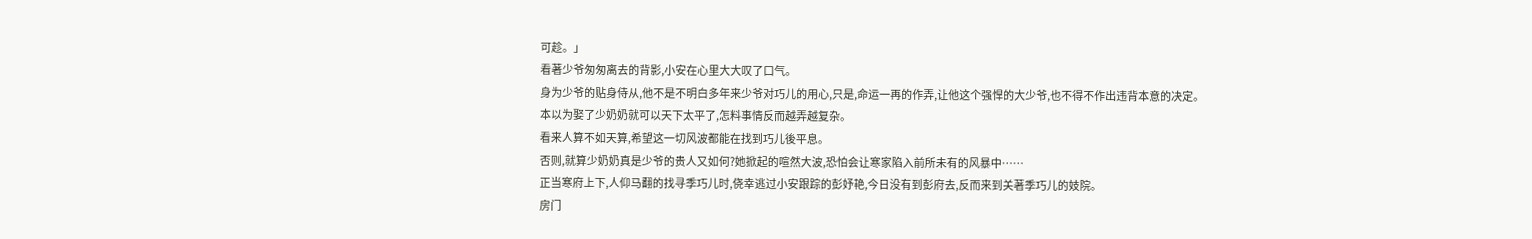可趁。」
看著少爷匆匆离去的背影,小安在心里大大叹了口气。
身为少爷的贴身侍从,他不是不明白多年来少爷对巧儿的用心,只是,命运一再的作弄,让他这个强悍的大少爷,也不得不作出违背本意的决定。
本以为娶了少奶奶就可以天下太平了,怎料事情反而越弄越复杂。
看来人算不如天算,希望这一切风波都能在找到巧儿後平息。
否则,就算少奶奶真是少爷的贵人又如何?她掀起的喧然大波,恐怕会让寒家陷入前所未有的风暴中……
正当寒府上下,人仰马翻的找寻季巧儿时,侥幸逃过小安跟踪的彭妤艳,今日没有到彭府去,反而来到关著季巧儿的妓院。
房门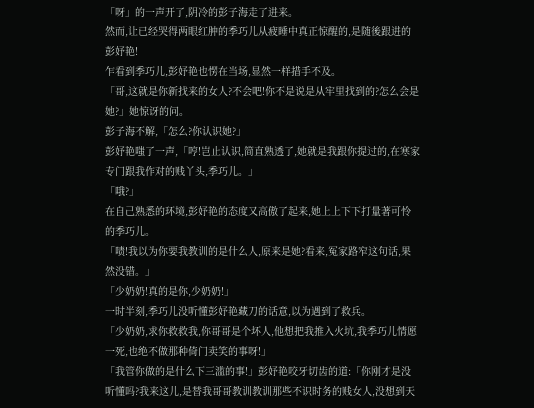「呀」的一声开了,阴冷的彭子海走了进来。
然而,让已经哭得两眼红肿的季巧儿从疲睡中真正惊醒的,是随後跟进的彭妤艳!
乍看到季巧儿,彭妤艳也愣在当场,显然一样措手不及。
「哥,这就是你新找来的女人?不会吧!你不是说是从牢里找到的?怎么会是她?」她惊讶的问。
彭子海不解,「怎么?你认识她?」
彭妤艳嗤了一声,「哼!岂止认识,简直熟透了,她就是我跟你提过的,在寒家专门跟我作对的贱丫头,季巧儿。」
「哦?」
在自己熟悉的环境,彭妤艳的态度又高傲了起来,她上上下下打量著可怜的季巧儿。
「啧!我以为你要我教训的是什么人,原来是她?看来,冤家路窄这句话,果然没错。」
「少奶奶!真的是你,少奶奶!」
一时半刻,季巧儿没听懂彭妤艳藏刀的话意,以为遇到了救兵。
「少奶奶,求你救救我,你哥哥是个坏人,他想把我推入火坑,我季巧儿情愿一死,也绝不做那种倚门卖笑的事呀!」
「我管你做的是什么下三滥的事!」彭妤艳咬牙切齿的道:「你刚才是没听懂吗?我来这儿,是替我哥哥教训教训那些不识时务的贱女人,没想到天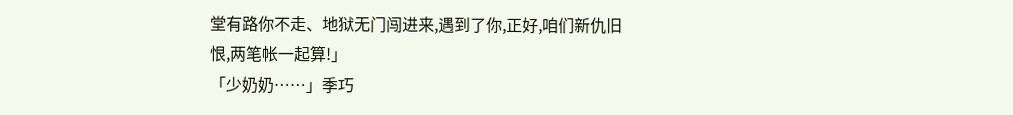堂有路你不走、地狱无门闯进来,遇到了你,正好,咱们新仇旧恨,两笔帐一起算!」
「少奶奶……」季巧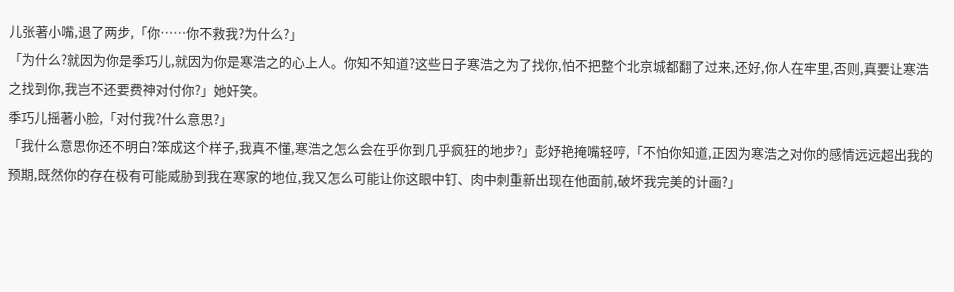儿张著小嘴,退了两步,「你……你不救我?为什么?」
「为什么?就因为你是季巧儿,就因为你是寒浩之的心上人。你知不知道?这些日子寒浩之为了找你,怕不把整个北京城都翻了过来,还好,你人在牢里,否则,真要让寒浩之找到你,我岂不还要费神对付你?」她奸笑。
季巧儿摇著小脸,「对付我?什么意思?」
「我什么意思你还不明白?笨成这个样子,我真不懂,寒浩之怎么会在乎你到几乎疯狂的地步?」彭妤艳掩嘴轻哼,「不怕你知道,正因为寒浩之对你的感情远远超出我的预期,既然你的存在极有可能威胁到我在寒家的地位,我又怎么可能让你这眼中钉、肉中刺重新出现在他面前,破坏我完美的计画?」